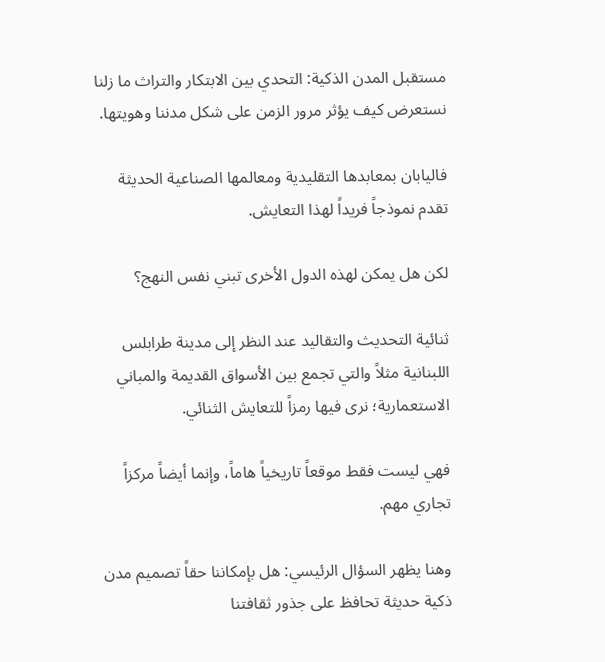مستقبل المدن الذكية: التحدي بين الابتكار والتراث ما زلنا نستعرض كيف يؤثر مرور الزمن على شكل مدننا وهويتها.

فاليابان بمعابدها التقليدية ومعالمها الصناعية الحديثة تقدم نموذجاً فريداً لهذا التعايش.

لكن هل يمكن لهذه الدول الأخرى تبني نفس النهج؟

ثنائية التحديث والتقاليد عند النظر إلى مدينة طرابلس اللبنانية مثلاً والتي تجمع بين الأسواق القديمة والمباني الاستعمارية؛ نرى فيها رمزاً للتعايش الثنائي.

فهي ليست فقط موقعاً تاريخياً هاماً، وإنما أيضاً مركزاً تجاري مهم.

وهنا يظهر السؤال الرئيسي: هل بإمكاننا حقاً تصميم مدن ذكية حديثة تحافظ على جذور ثقافتنا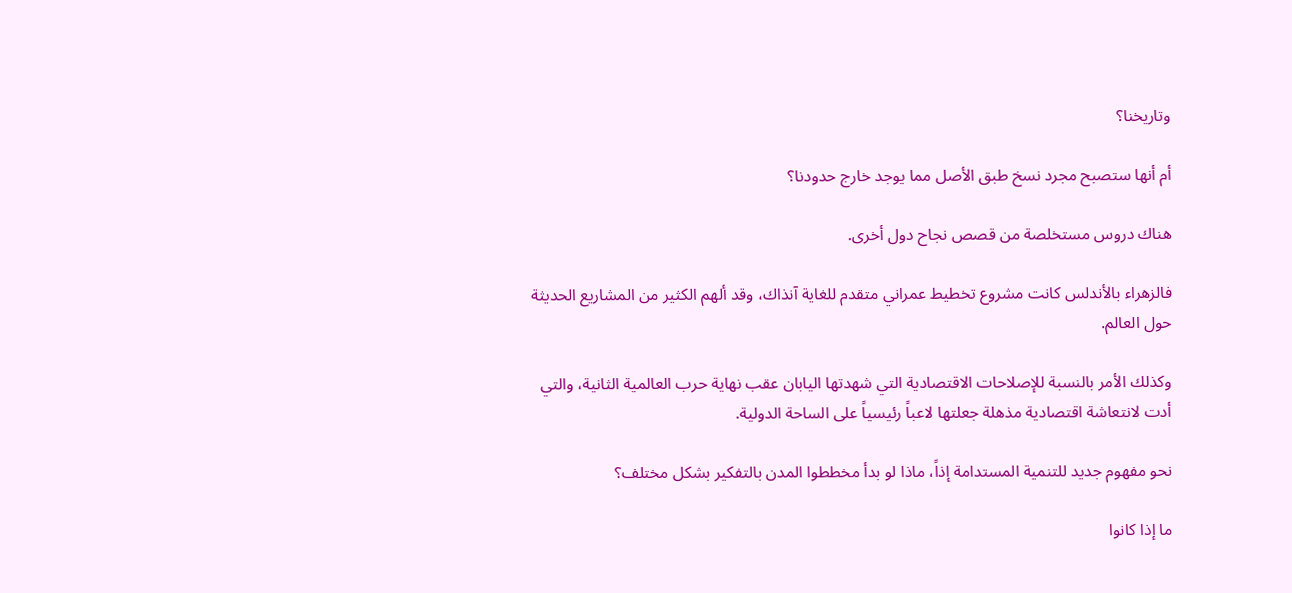وتاريخنا؟

أم أنها ستصبح مجرد نسخ طبق الأصل مما يوجد خارج حدودنا؟

هناك دروس مستخلصة من قصص نجاح دول أخرى.

فالزهراء بالأندلس كانت مشروع تخطيط عمراني متقدم للغاية آنذاك، وقد ألهم الكثير من المشاريع الحديثة حول العالم.

وكذلك الأمر بالنسبة للإصلاحات الاقتصادية التي شهدتها اليابان عقب نهاية حرب العالمية الثانية، والتي أدت لانتعاشة اقتصادية مذهلة جعلتها لاعباً رئيسياً على الساحة الدولية.

نحو مفهوم جديد للتنمية المستدامة إذاً، ماذا لو بدأ مخططوا المدن بالتفكير بشكل مختلف؟

ما إذا كانوا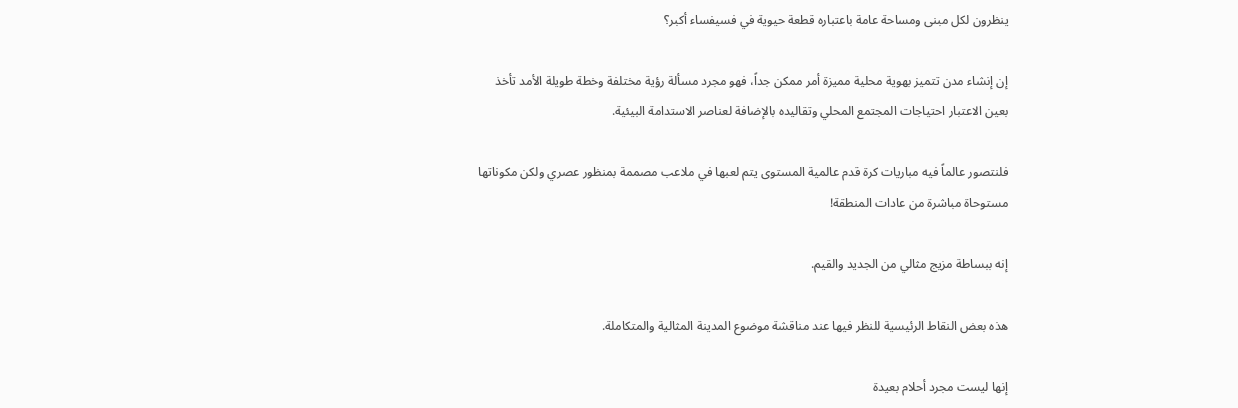ينظرون لكل مبنى ومساحة عامة باعتباره قطعة حيوية في فسيفساء أكبر؟

إن إنشاء مدن تتميز بهوية محلية مميزة أمر ممكن جداً، فهو مجرد مسألة رؤية مختلفة وخطة طويلة الأمد تأخذ بعين الاعتبار احتياجات المجتمع المحلي وتقاليده بالإضافة لعناصر الاستدامة البيئية.

فلنتصور عالماً فيه مباريات كرة قدم عالمية المستوى يتم لعبها في ملاعب مصممة بمنظور عصري ولكن مكوناتها مستوحاة مباشرة من عادات المنطقة!

إنه ببساطة مزيج مثالي من الجديد والقيم.

هذه بعض النقاط الرئيسية للنظر فيها عند مناقشة موضوع المدينة المثالية والمتكاملة.

إنها ليست مجرد أحلام بعيدة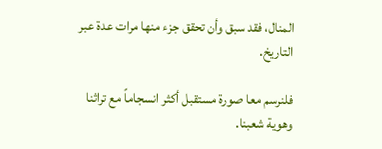المنال، فقد سبق وأن تحقق جزء منها مرات عدة عبر التاريخ.

فلنرسم معا صورة مستقبل أكثر انسجاماً مع تراثنا وهوية شعبنا.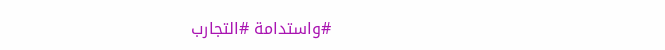#واستدامة #التجارب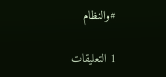#والنظام

1 التعليقات